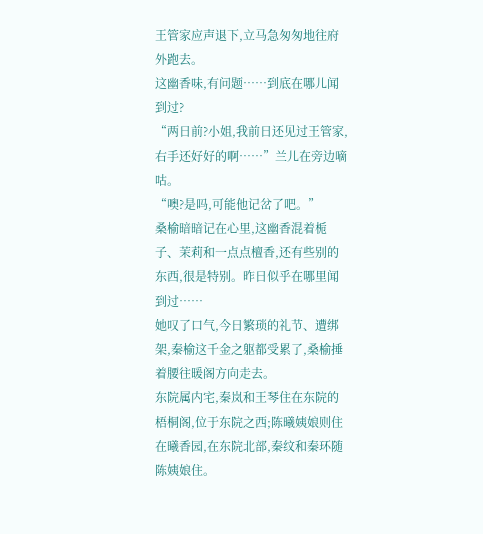王管家应声退下,立马急匆匆地往府外跑去。
这幽香味,有问题……到底在哪儿闻到过?
“两日前?小姐,我前日还见过王管家,右手还好好的啊……”兰儿在旁边嘀咕。
“噢?是吗,可能他记岔了吧。”
桑榆暗暗记在心里,这幽香混着栀子、茉莉和一点点檀香,还有些别的东西,很是特别。昨日似乎在哪里闻到过……
她叹了口气,今日繁琐的礼节、遭绑架,秦榆这千金之躯都受累了,桑榆捶着腰往暖阁方向走去。
东院属内宅,秦岚和王琴住在东院的梧桐阁,位于东院之西;陈曦姨娘则住在曦香园,在东院北部,秦纹和秦环随陈姨娘住。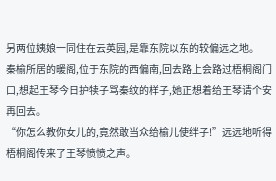另两位姨娘一同住在云英园,是靠东院以东的较偏远之地。
秦榆所居的暖阁,位于东院的西偏南,回去路上会路过梧桐阁门口,想起王琴今日护犊子骂秦纹的样子,她正想着给王琴请个安再回去。
“你怎么教你女儿的,竟然敢当众给榆儿使绊子!”远远地听得梧桐阁传来了王琴愤愤之声。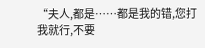“夫人,都是……都是我的错,您打我就行,不要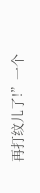再打纹儿了!”一个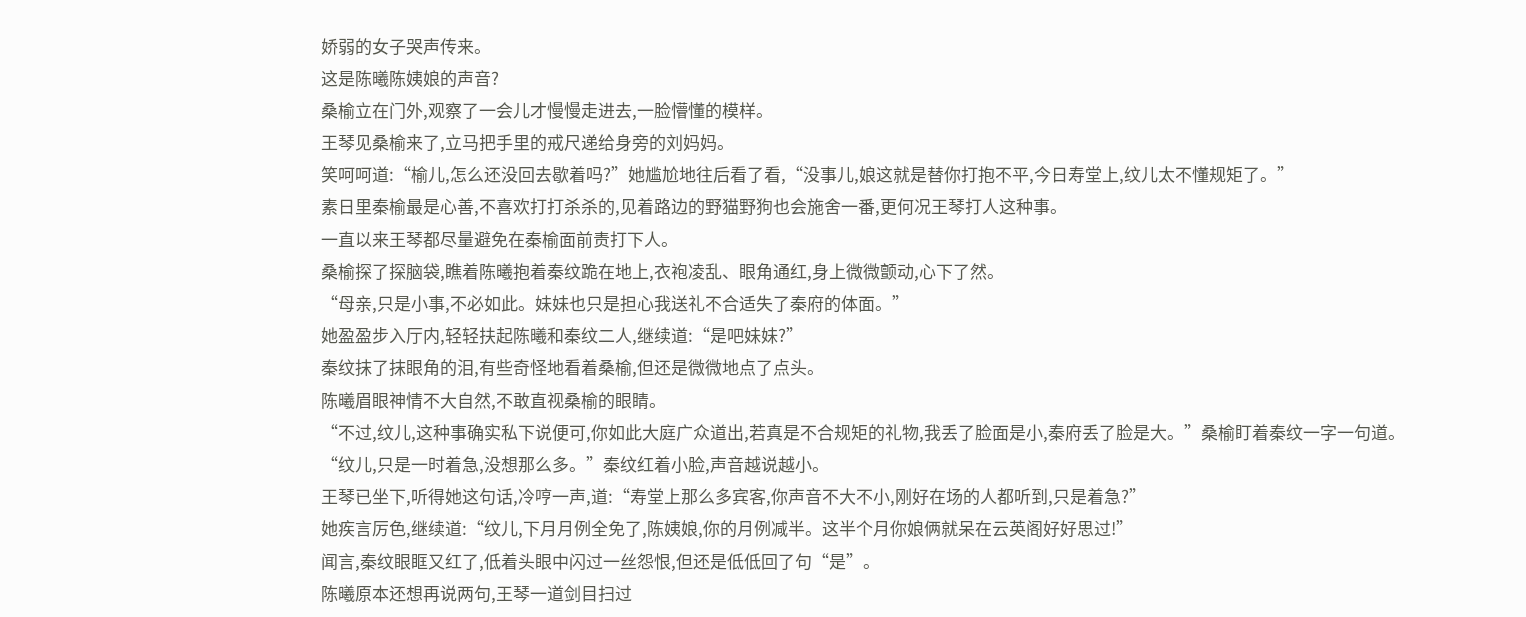娇弱的女子哭声传来。
这是陈曦陈姨娘的声音?
桑榆立在门外,观察了一会儿才慢慢走进去,一脸懵懂的模样。
王琴见桑榆来了,立马把手里的戒尺递给身旁的刘妈妈。
笑呵呵道:“榆儿,怎么还没回去歇着吗?”她尴尬地往后看了看,“没事儿,娘这就是替你打抱不平,今日寿堂上,纹儿太不懂规矩了。”
素日里秦榆最是心善,不喜欢打打杀杀的,见着路边的野猫野狗也会施舍一番,更何况王琴打人这种事。
一直以来王琴都尽量避免在秦榆面前责打下人。
桑榆探了探脑袋,瞧着陈曦抱着秦纹跪在地上,衣袍凌乱、眼角通红,身上微微颤动,心下了然。
“母亲,只是小事,不必如此。妹妹也只是担心我送礼不合适失了秦府的体面。”
她盈盈步入厅内,轻轻扶起陈曦和秦纹二人,继续道:“是吧妹妹?”
秦纹抹了抹眼角的泪,有些奇怪地看着桑榆,但还是微微地点了点头。
陈曦眉眼神情不大自然,不敢直视桑榆的眼睛。
“不过,纹儿,这种事确实私下说便可,你如此大庭广众道出,若真是不合规矩的礼物,我丢了脸面是小,秦府丢了脸是大。”桑榆盯着秦纹一字一句道。
“纹儿,只是一时着急,没想那么多。”秦纹红着小脸,声音越说越小。
王琴已坐下,听得她这句话,冷哼一声,道:“寿堂上那么多宾客,你声音不大不小,刚好在场的人都听到,只是着急?”
她疾言厉色,继续道:“纹儿,下月月例全免了,陈姨娘,你的月例减半。这半个月你娘俩就呆在云英阁好好思过!”
闻言,秦纹眼眶又红了,低着头眼中闪过一丝怨恨,但还是低低回了句“是”。
陈曦原本还想再说两句,王琴一道剑目扫过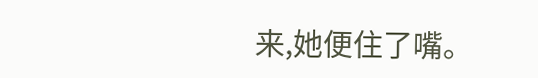来,她便住了嘴。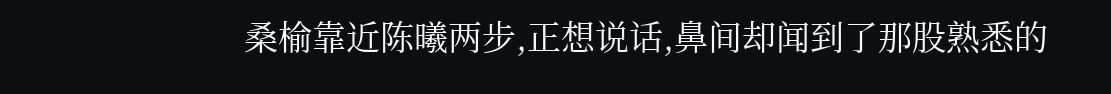桑榆靠近陈曦两步,正想说话,鼻间却闻到了那股熟悉的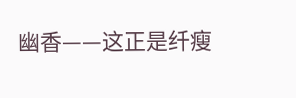幽香——这正是纤瘦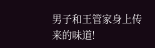男子和王管家身上传来的味道!